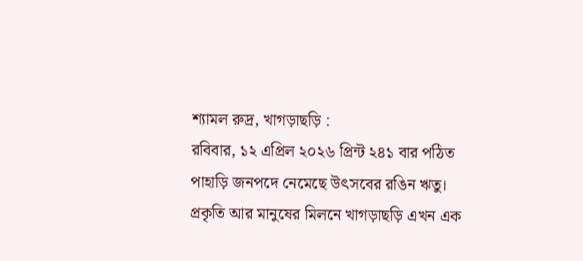শ্যামল রুদ্র, খাগড়াছড়ি :
রবিবার, ১২ এপ্রিল ২০২৬ প্রিন্ট ২৪১ বার পঠিত
পাহাড়ি জনপদে নেমেছে উৎসবের রঙিন ঋতু। প্রকৃতি আর মানুষের মিলনে খাগড়াছড়ি এখন এক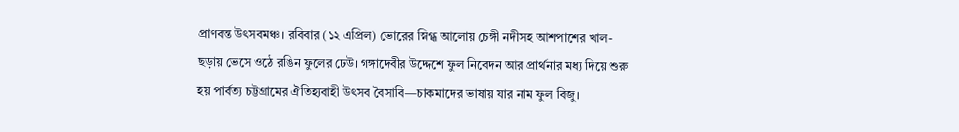প্রাণবন্ত উৎসবমঞ্চ। রবিবার (১২ এপ্রিল) ভোরের স্নিগ্ধ আলোয় চেঙ্গী নদীসহ আশপাশের খাল-ছড়ায় ভেসে ওঠে রঙিন ফুলের ঢেউ। গঙ্গাদেবীর উদ্দেশে ফুল নিবেদন আর প্রার্থনার মধ্য দিয়ে শুরু হয় পার্বত্য চট্টগ্রামের ঐতিহ্যবাহী উৎসব বৈসাবি—চাকমাদের ভাষায় যার নাম ফুল বিজু।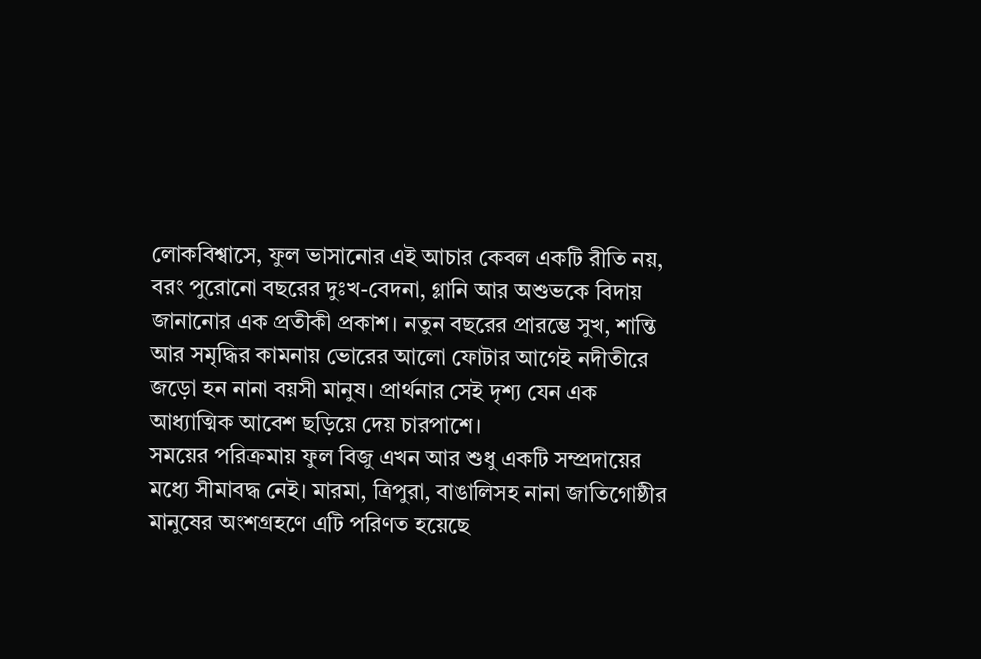লোকবিশ্বাসে, ফুল ভাসানোর এই আচার কেবল একটি রীতি নয়, বরং পুরোনো বছরের দুঃখ-বেদনা, গ্লানি আর অশুভকে বিদায় জানানোর এক প্রতীকী প্রকাশ। নতুন বছরের প্রারম্ভে সুখ, শান্তি আর সমৃদ্ধির কামনায় ভোরের আলো ফোটার আগেই নদীতীরে জড়ো হন নানা বয়সী মানুষ। প্রার্থনার সেই দৃশ্য যেন এক আধ্যাত্মিক আবেশ ছড়িয়ে দেয় চারপাশে।
সময়ের পরিক্রমায় ফুল বিজু এখন আর শুধু একটি সম্প্রদায়ের মধ্যে সীমাবদ্ধ নেই। মারমা, ত্রিপুরা, বাঙালিসহ নানা জাতিগোষ্ঠীর মানুষের অংশগ্রহণে এটি পরিণত হয়েছে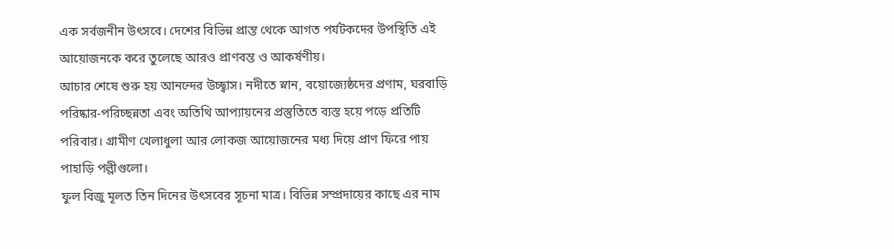এক সর্বজনীন উৎসবে। দেশের বিভিন্ন প্রান্ত থেকে আগত পর্যটকদের উপস্থিতি এই আয়োজনকে করে তুলেছে আরও প্রাণবন্ত ও আকর্ষণীয়।
আচার শেষে শুরু হয় আনন্দের উচ্ছ্বাস। নদীতে স্নান, বয়োজ্যেষ্ঠদের প্রণাম, ঘরবাড়ি পরিষ্কার-পরিচ্ছন্নতা এবং অতিথি আপ্যায়নের প্রস্তুতিতে ব্যস্ত হয়ে পড়ে প্রতিটি পরিবার। গ্রামীণ খেলাধুলা আর লোকজ আয়োজনের মধ্য দিয়ে প্রাণ ফিরে পায় পাহাড়ি পল্লীগুলো।
ফুল বিজু মূলত তিন দিনের উৎসবের সূচনা মাত্র। বিভিন্ন সম্প্রদায়ের কাছে এর নাম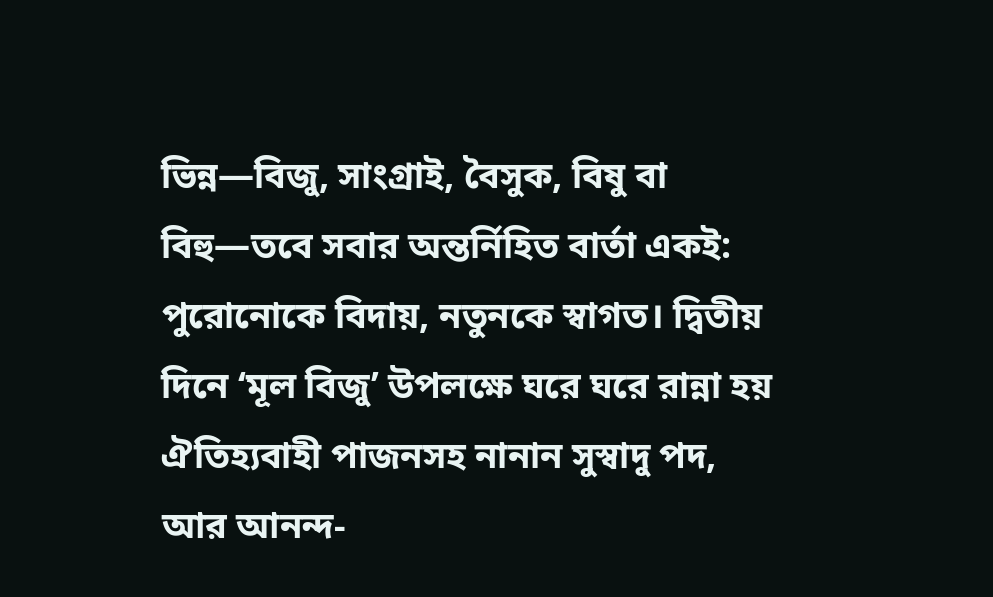ভিন্ন—বিজু, সাংগ্রাই, বৈসুক, বিষু বা বিহু—তবে সবার অন্তর্নিহিত বার্তা একই: পুরোনোকে বিদায়, নতুনকে স্বাগত। দ্বিতীয় দিনে ‘মূল বিজু’ উপলক্ষে ঘরে ঘরে রান্না হয় ঐতিহ্যবাহী পাজনসহ নানান সুস্বাদু পদ, আর আনন্দ-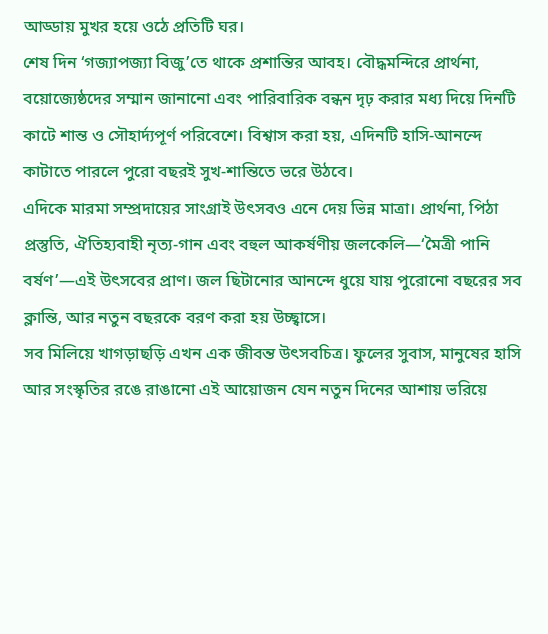আড্ডায় মুখর হয়ে ওঠে প্রতিটি ঘর।
শেষ দিন ‘গজ্যাপজ্যা বিজু’তে থাকে প্রশান্তির আবহ। বৌদ্ধমন্দিরে প্রার্থনা, বয়োজ্যেষ্ঠদের সম্মান জানানো এবং পারিবারিক বন্ধন দৃঢ় করার মধ্য দিয়ে দিনটি কাটে শান্ত ও সৌহার্দ্যপূর্ণ পরিবেশে। বিশ্বাস করা হয়, এদিনটি হাসি-আনন্দে কাটাতে পারলে পুরো বছরই সুখ-শান্তিতে ভরে উঠবে।
এদিকে মারমা সম্প্রদায়ের সাংগ্রাই উৎসবও এনে দেয় ভিন্ন মাত্রা। প্রার্থনা, পিঠা প্রস্তুতি, ঐতিহ্যবাহী নৃত্য-গান এবং বহুল আকর্ষণীয় জলকেলি—‘মৈত্রী পানি বর্ষণ’—এই উৎসবের প্রাণ। জল ছিটানোর আনন্দে ধুয়ে যায় পুরোনো বছরের সব ক্লান্তি, আর নতুন বছরকে বরণ করা হয় উচ্ছ্বাসে।
সব মিলিয়ে খাগড়াছড়ি এখন এক জীবন্ত উৎসবচিত্র। ফুলের সুবাস, মানুষের হাসি আর সংস্কৃতির রঙে রাঙানো এই আয়োজন যেন নতুন দিনের আশায় ভরিয়ে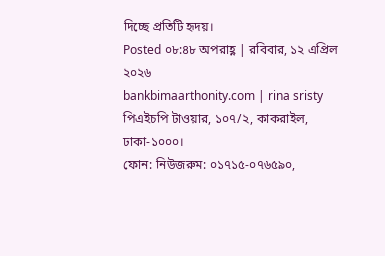দিচ্ছে প্রতিটি হৃদয়।
Posted ০৮:৪৮ অপরাহ্ণ | রবিবার, ১২ এপ্রিল ২০২৬
bankbimaarthonity.com | rina sristy
পিএইচপি টাওয়ার, ১০৭/২, কাকরাইল, ঢাকা-১০০০।
ফোন: নিউজরুম: ০১৭১৫-০৭৬৫৯০,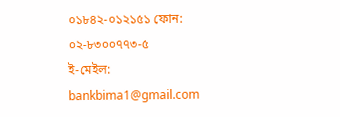০১৮৪২-০১২১৫১ ফোন: ০২-৮৩০০৭৭৩-৫
ই-মেইল: bankbima1@gmail.com